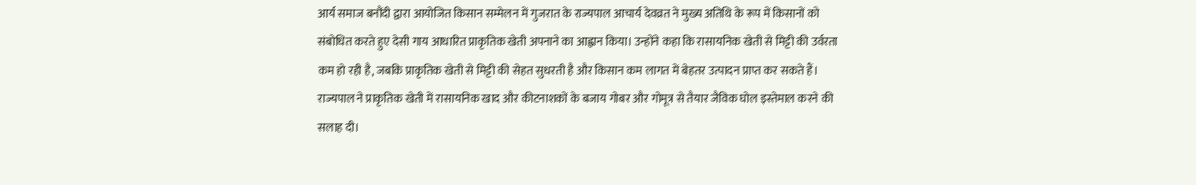आर्य समाज बनौंदी द्वारा आयोजित किसान सम्मेलन में गुजरात के राज्यपाल आचार्य देवव्रत ने मुख्य अतिथि के रूप में किसानों को संबोधित करते हुए देसी गाय आधारित प्राकृतिक खेती अपनाने का आह्वान किया। उन्होंने कहा कि रासायनिक खेती से मिट्टी की उर्वरता कम हो रही है, जबकि प्राकृतिक खेती से मिट्टी की सेहत सुधरती है और किसान कम लागत में बेहतर उत्पादन प्राप्त कर सकते हैं।
राज्यपाल ने प्राकृतिक खेती में रासायनिक खाद और कीटनाशकों के बजाय गोबर और गोमूत्र से तैयार जैविक घोल इस्तेमाल करने की सलाह दी।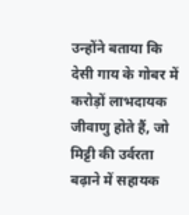उन्होंने बताया कि देसी गाय के गोबर में करोड़ों लाभदायक जीवाणु होते हैं, जो मिट्टी की उर्वरता बढ़ाने में सहायक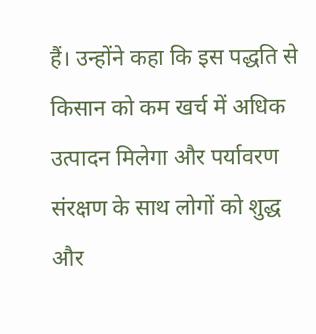हैं। उन्होंने कहा कि इस पद्धति से किसान को कम खर्च में अधिक उत्पादन मिलेगा और पर्यावरण संरक्षण के साथ लोगों को शुद्ध और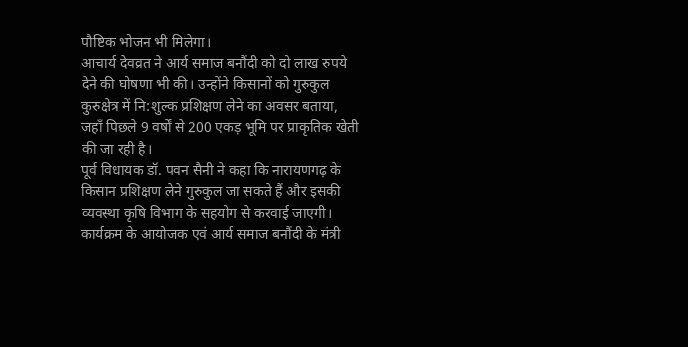पौष्टिक भोजन भी मिलेगा।
आचार्य देवव्रत ने आर्य समाज बनौंदी को दो लाख रुपये देने की घोषणा भी की। उन्होंने किसानों को गुरुकुल कुरुक्षेत्र में नि:शुल्क प्रशिक्षण लेने का अवसर बताया, जहाँ पिछले 9 वर्षों से 200 एकड़ भूमि पर प्राकृतिक खेती की जा रही है।
पूर्व विधायक डॉ. पवन सैनी ने कहा कि नारायणगढ़ के किसान प्रशिक्षण लेने गुरुकुल जा सकते हैं और इसकी व्यवस्था कृषि विभाग के सहयोग से करवाई जाएगी।
कार्यक्रम के आयोजक एवं आर्य समाज बनौंदी के मंत्री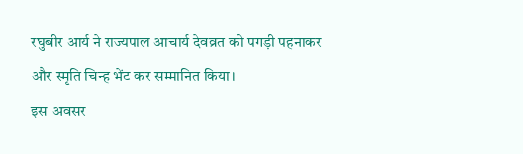रघुबीर आर्य ने राज्यपाल आचार्य देवव्रत को पगड़ी पहनाकर और स्मृति चिन्ह भेंट कर सम्मानित किया।
इस अवसर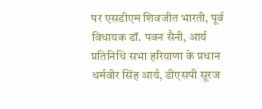पर एसडीएम शिवजीत भारती, पूर्व विधायक डॉ. पवन सैनी, आर्य प्रतिनिधि सभा हरियाणा के प्रधान धर्मवीर सिंह आर्य, डीएसपी सूरज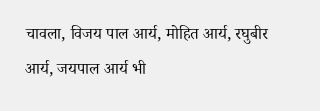चावला, विजय पाल आर्य, मोहित आर्य, रघुबीर आर्य, जयपाल आर्य भी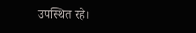उपस्थित रहे।